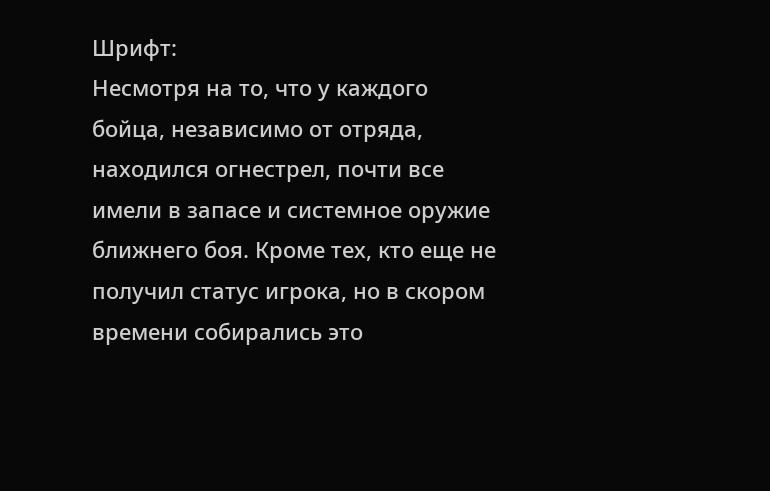Шрифт:
Несмотря на то, что у каждого бойца, независимо от отряда, находился огнестрел, почти все имели в запасе и системное оружие ближнего боя. Кроме тех, кто еще не получил статус игрока, но в скором времени собирались это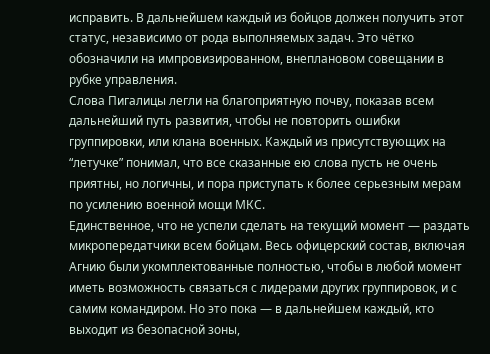исправить. В дальнейшем каждый из бойцов должен получить этот статус, независимо от рода выполняемых задач. Это чётко обозначили на импровизированном, внеплановом совещании в рубке управления.
Слова Пигалицы легли на благоприятную почву, показав всем дальнейший путь развития, чтобы не повторить ошибки группировки, или клана военных. Каждый из присутствующих на “летучке” понимал, что все сказанные ею слова пусть не очень приятны, но логичны, и пора приступать к более серьезным мерам по усилению военной мощи МКС.
Единственное, что не успели сделать на текущий момент — раздать микропередатчики всем бойцам. Весь офицерский состав, включая Агнию были укомплектованные полностью, чтобы в любой момент иметь возможность связаться с лидерами других группировок, и с самим командиром. Но это пока — в дальнейшем каждый, кто выходит из безопасной зоны,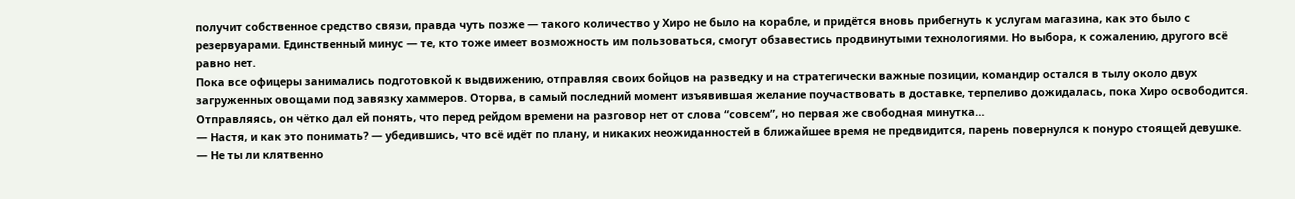получит собственное средство связи, правда чуть позже — такого количество у Хиро не было на корабле, и придётся вновь прибегнуть к услугам магазина, как это было с резервуарами. Единственный минус — те, кто тоже имеет возможность им пользоваться, смогут обзавестись продвинутыми технологиями. Но выбора, к сожалению, другого всё равно нет.
Пока все офицеры занимались подготовкой к выдвижению, отправляя своих бойцов на разведку и на стратегически важные позиции, командир остался в тылу около двух загруженных овощами под завязку хаммеров. Оторва, в самый последний момент изъявившая желание поучаствовать в доставке, терпеливо дожидалась, пока Хиро освободится. Отправляясь, он чётко дал ей понять, что перед рейдом времени на разговор нет от слова “совсем”, но первая же свободная минутка…
— Настя, и как это понимать? — убедившись, что всё идёт по плану, и никаких неожиданностей в ближайшее время не предвидится, парень повернулся к понуро стоящей девушке. — Не ты ли клятвенно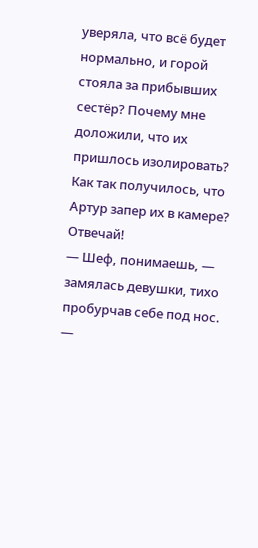уверяла, что всё будет нормально, и горой стояла за прибывших сестёр? Почему мне доложили, что их пришлось изолировать? Как так получилось, что Артур запер их в камере? Отвечай!
— Шеф, понимаешь, — замялась девушки, тихо пробурчав себе под нос.
—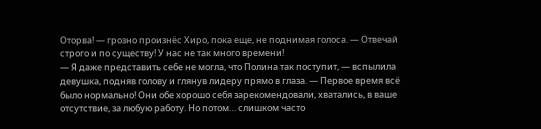Оторва! — грозно произнёс Хиро, пока еще, не поднимая голоса. — Отвечай строго и по существу! У нас не так много времени!
— Я даже представить себе не могла, что Полина так поступит, — вспылила девушка, подняв голову и глянув лидеру прямо в глаза. — Первое время всё было нормально! Они обе хорошо себя зарекомендовали, хватались, в ваше отсутствие, за любую работу. Но потом… слишком часто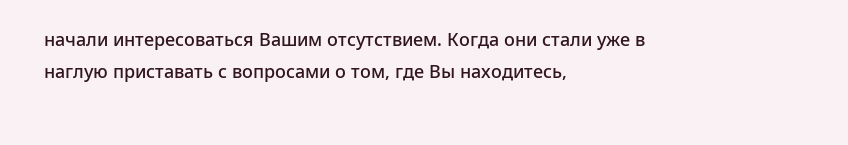начали интересоваться Вашим отсутствием. Когда они стали уже в наглую приставать с вопросами о том, где Вы находитесь,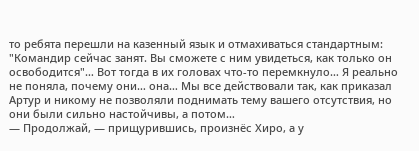то ребята перешли на казенный язык и отмахиваться стандартным: "Командир сейчас занят. Вы сможете с ним увидеться, как только он освободится"… Вот тогда в их головах что-то перемкнуло… Я реально не поняла, почему они… она… Мы все действовали так, как приказал Артур и никому не позволяли поднимать тему вашего отсутствия, но они были сильно настойчивы, а потом…
— Продолжай, — прищурившись, произнёс Хиро, а у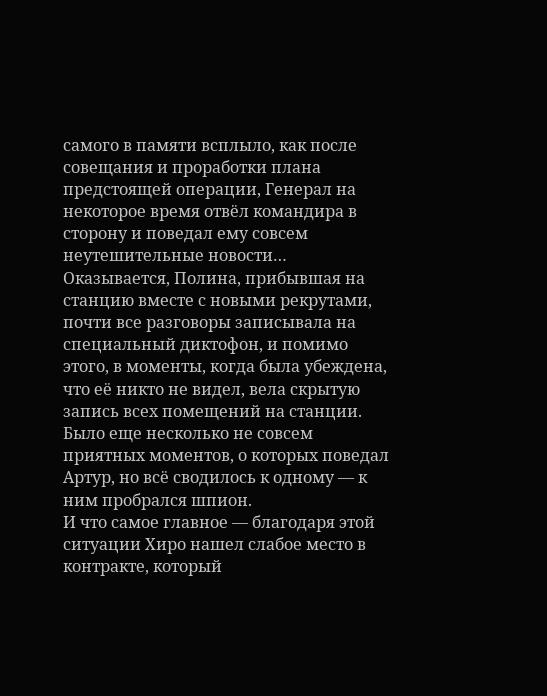самого в памяти всплыло, как после совещания и проработки плана предстоящей операции, Генерал на некоторое время отвёл командира в сторону и поведал ему совсем неутешительные новости…
Оказывается, Полина, прибывшая на станцию вместе с новыми рекрутами, почти все разговоры записывала на специальный диктофон, и помимо этого, в моменты, когда была убеждена, что её никто не видел, вела скрытую запись всех помещений на станции. Было еще несколько не совсем приятных моментов, о которых поведал Артур, но всё сводилось к одному — к ним пробрался шпион.
И что самое главное — благодаря этой ситуации Хиро нашел слабое место в контракте, который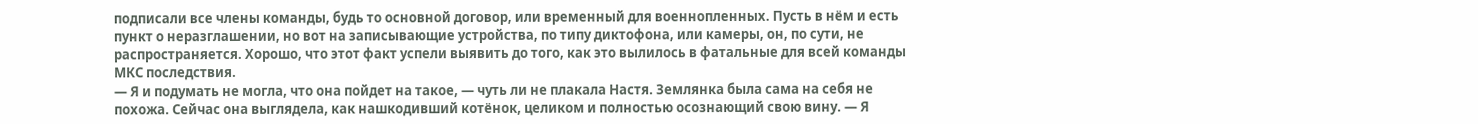подписали все члены команды, будь то основной договор, или временный для военнопленных. Пусть в нём и есть пункт о неразглашении, но вот на записывающие устройства, по типу диктофона, или камеры, он, по сути, не распространяется. Хорошо, что этот факт успели выявить до того, как это вылилось в фатальные для всей команды МКС последствия.
— Я и подумать не могла, что она пойдет на такое, — чуть ли не плакала Настя. Землянка была сама на себя не похожа. Сейчас она выглядела, как нашкодивший котёнок, целиком и полностью осознающий свою вину. — Я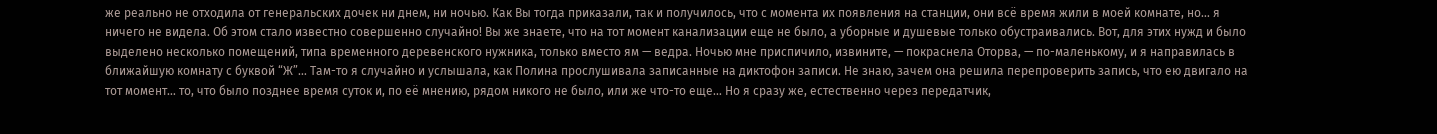же реально не отходила от генеральских дочек ни днем, ни ночью. Как Вы тогда приказали, так и получилось, что с момента их появления на станции, они всё время жили в моей комнате, но… я ничего не видела. Об этом стало известно совершенно случайно! Вы же знаете, что на тот момент канализации еще не было, а уборные и душевые только обустраивались. Вот, для этих нужд и было выделено несколько помещений, типа временного деревенского нужника, только вместо ям — ведра. Ночью мне приспичило, извините, — покраснела Оторва, — по-маленькому, и я направилась в ближайшую комнату с буквой “Ж”… Там-то я случайно и услышала, как Полина прослушивала записанные на диктофон записи. Не знаю, зачем она решила перепроверить запись, что ею двигало на тот момент… то, что было позднее время суток и, по её мнению, рядом никого не было, или же что-то еще… Но я сразу же, естественно через передатчик,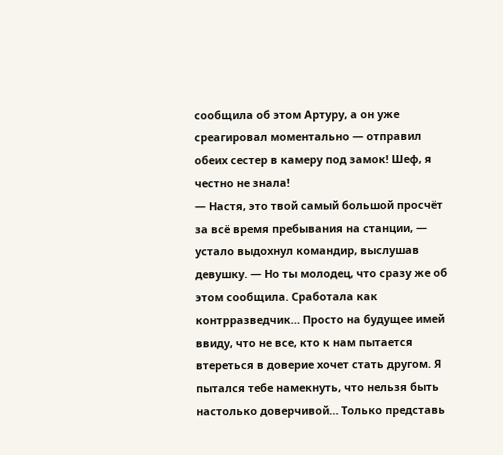сообщила об этом Артуру, а он уже среагировал моментально — отправил обеих сестер в камеру под замок! Шеф, я честно не знала!
— Настя, это твой самый большой просчёт за всё время пребывания на станции, — устало выдохнул командир, выслушав девушку. — Но ты молодец, что сразу же об этом сообщила. Сработала как контрразведчик… Просто на будущее имей ввиду, что не все, кто к нам пытается втереться в доверие хочет стать другом. Я пытался тебе намекнуть, что нельзя быть настолько доверчивой… Только представь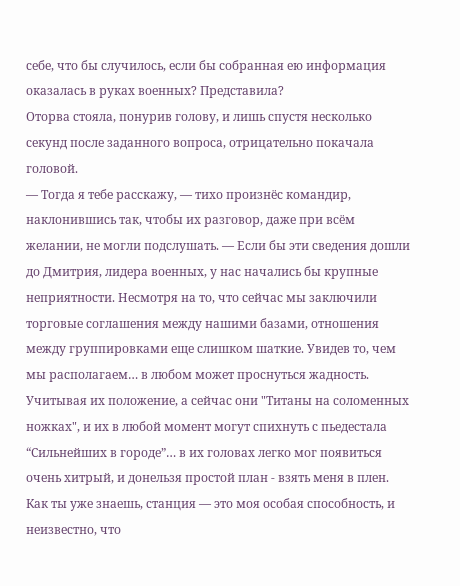себе, что бы случилось, если бы собранная ею информация оказалась в руках военных? Представила?
Оторва стояла, понурив голову, и лишь спустя несколько секунд после заданного вопроса, отрицательно покачала головой.
— Тогда я тебе расскажу, — тихо произнёс командир, наклонившись так, чтобы их разговор, даже при всём желании, не могли подслушать. — Если бы эти сведения дошли до Дмитрия, лидера военных, у нас начались бы крупные неприятности. Несмотря на то, что сейчас мы заключили торговые соглашения между нашими базами, отношения между группировками еще слишком шаткие. Увидев то, чем мы располагаем… в любом может проснуться жадность. Учитывая их положение, а сейчас они "Титаны на соломенных ножках", и их в любой момент могут спихнуть с пьедестала “Сильнейших в городе”… в их головах легко мог появиться очень хитрый, и донельзя простой план - взять меня в плен. Как ты уже знаешь, станция — это моя особая способность, и неизвестно, что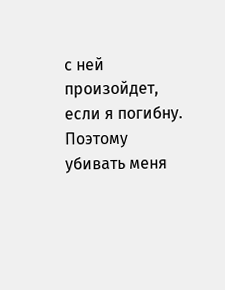с ней произойдет, если я погибну. Поэтому убивать меня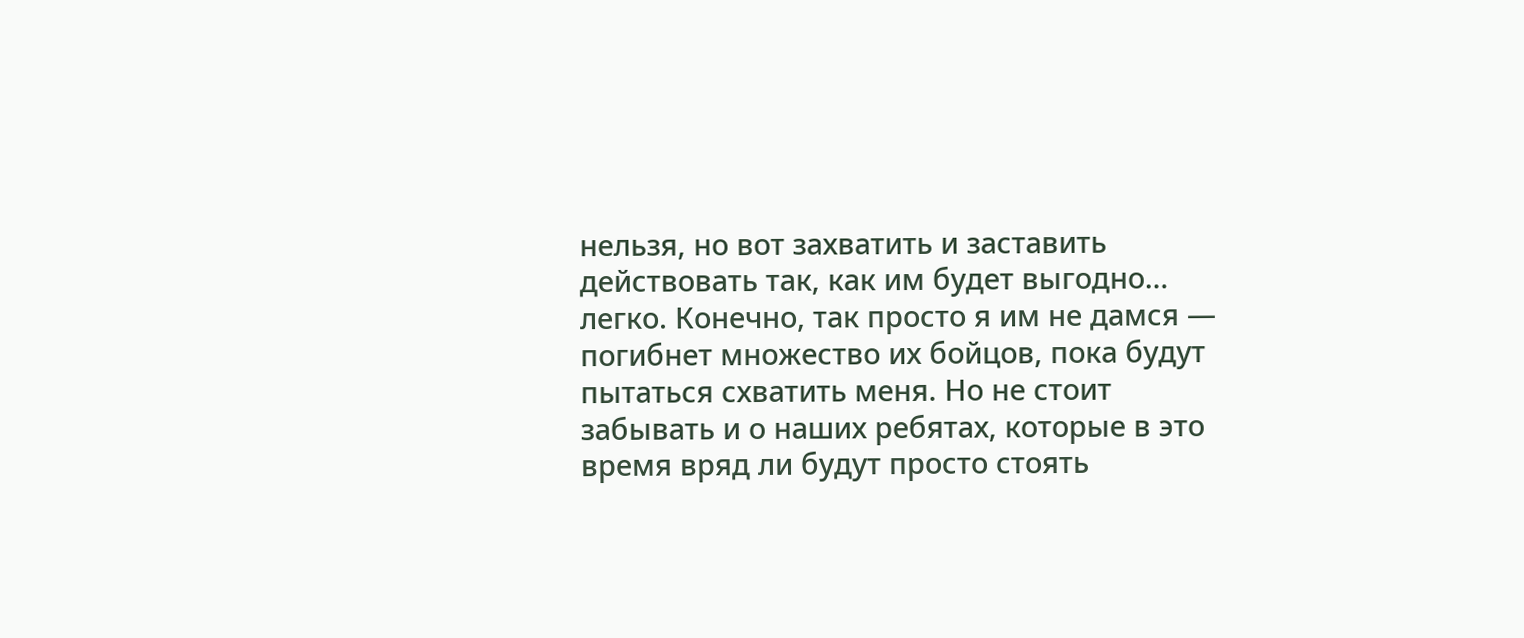нельзя, но вот захватить и заставить действовать так, как им будет выгодно… легко. Конечно, так просто я им не дамся — погибнет множество их бойцов, пока будут пытаться схватить меня. Но не стоит забывать и о наших ребятах, которые в это время вряд ли будут просто стоять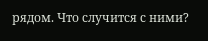рядом. Что случится с ними?